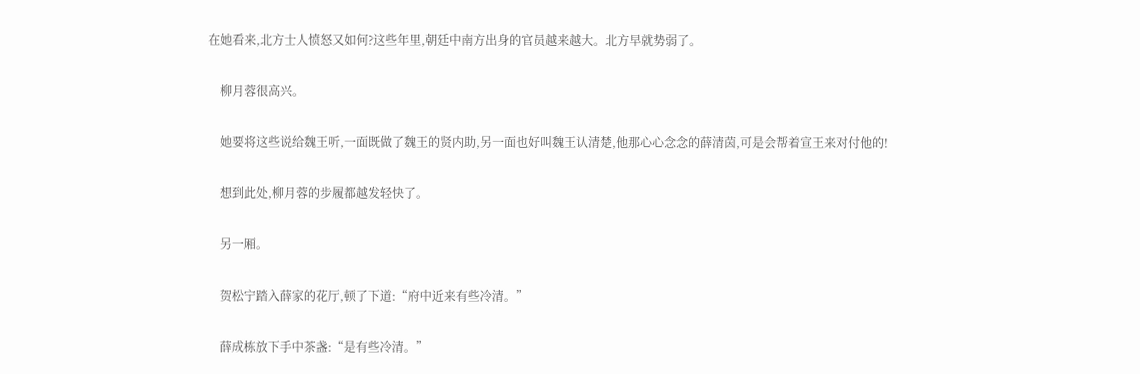在她看来,北方士人愤怒又如何?这些年里,朝廷中南方出身的官员越来越大。北方早就势弱了。

    柳月蓉很高兴。

    她要将这些说给魏王听,一面既做了魏王的贤内助,另一面也好叫魏王认清楚,他那心心念念的薛清茵,可是会帮着宣王来对付他的!

    想到此处,柳月蓉的步履都越发轻快了。

    另一厢。

    贺松宁踏入薛家的花厅,顿了下道:“府中近来有些冷清。”

    薛成栋放下手中茶盏:“是有些冷清。”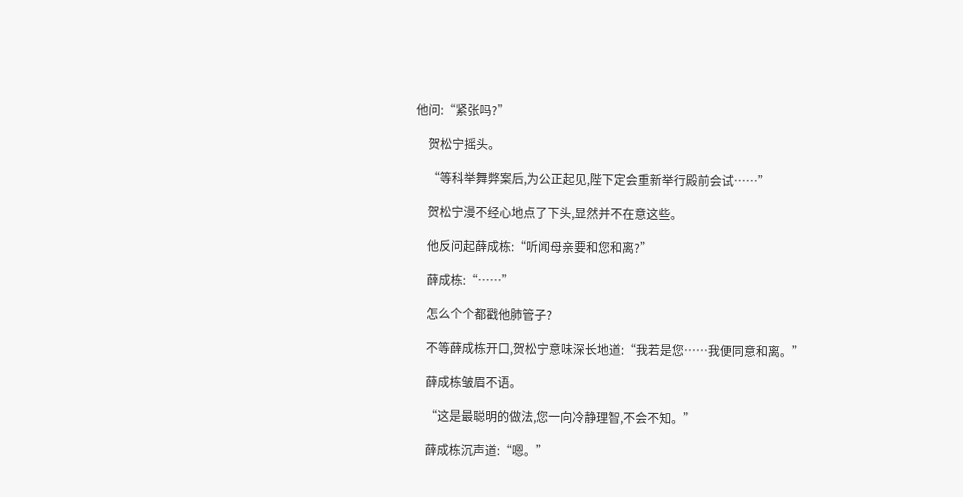他问:“紧张吗?”

    贺松宁摇头。

    “等科举舞弊案后,为公正起见,陛下定会重新举行殿前会试……”

    贺松宁漫不经心地点了下头,显然并不在意这些。

    他反问起薛成栋:“听闻母亲要和您和离?”

    薛成栋:“……”

    怎么个个都戳他肺管子?

    不等薛成栋开口,贺松宁意味深长地道:“我若是您……我便同意和离。”

    薛成栋皱眉不语。

    “这是最聪明的做法,您一向冷静理智,不会不知。”

    薛成栋沉声道:“嗯。”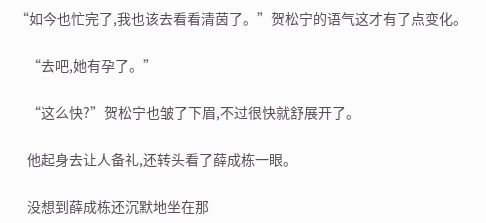“如今也忙完了,我也该去看看清茵了。”贺松宁的语气这才有了点变化。

    “去吧,她有孕了。”

    “这么快?”贺松宁也皱了下眉,不过很快就舒展开了。

    他起身去让人备礼,还转头看了薛成栋一眼。

    没想到薛成栋还沉默地坐在那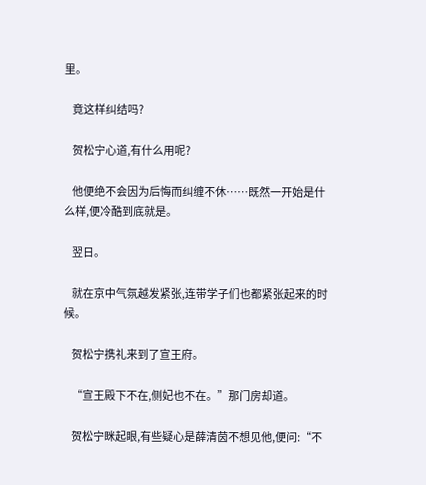里。

    竟这样纠结吗?

    贺松宁心道,有什么用呢?

    他便绝不会因为后悔而纠缠不休……既然一开始是什么样,便冷酷到底就是。

    翌日。

    就在京中气氛越发紧张,连带学子们也都紧张起来的时候。

    贺松宁携礼来到了宣王府。

    “宣王殿下不在,侧妃也不在。”那门房却道。

    贺松宁眯起眼,有些疑心是薛清茵不想见他,便问:“不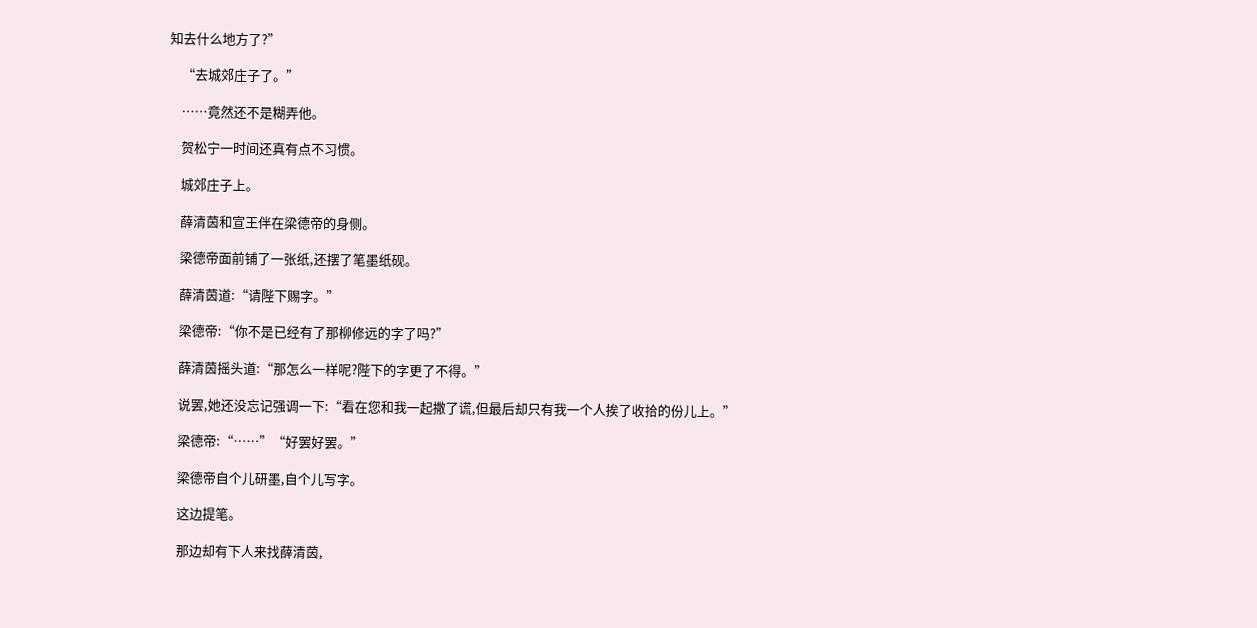知去什么地方了?”

    “去城郊庄子了。”

    ……竟然还不是糊弄他。

    贺松宁一时间还真有点不习惯。

    城郊庄子上。

    薛清茵和宣王伴在梁德帝的身侧。

    梁德帝面前铺了一张纸,还摆了笔墨纸砚。

    薛清茵道:“请陛下赐字。”

    梁德帝:“你不是已经有了那柳修远的字了吗?”

    薛清茵摇头道:“那怎么一样呢?陛下的字更了不得。”

    说罢,她还没忘记强调一下:“看在您和我一起撒了谎,但最后却只有我一个人挨了收拾的份儿上。”

    梁德帝:“……”“好罢好罢。”

    梁德帝自个儿研墨,自个儿写字。

    这边提笔。

    那边却有下人来找薛清茵,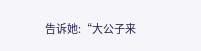告诉她:“大公子来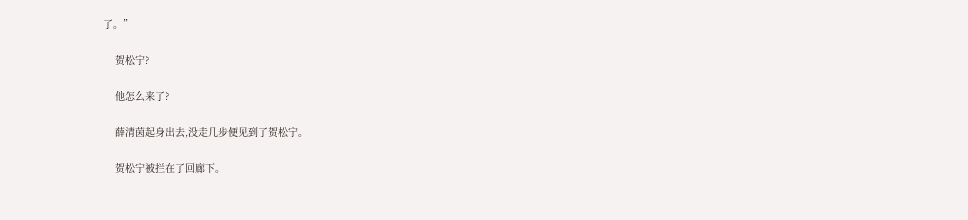了。”

    贺松宁?

    他怎么来了?

    薛清茵起身出去,没走几步便见到了贺松宁。

    贺松宁被拦在了回廊下。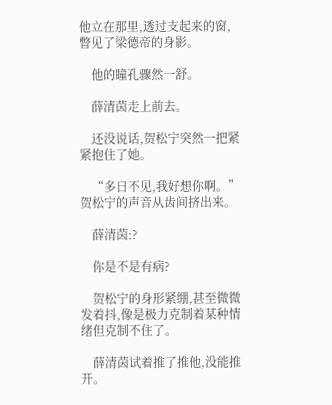他立在那里,透过支起来的窗,瞥见了梁德帝的身影。

    他的瞳孔骤然一舒。

    薛清茵走上前去。

    还没说话,贺松宁突然一把紧紧抱住了她。

    “多日不见,我好想你啊。”贺松宁的声音从齿间挤出来。

    薛清茵:?

    你是不是有病?

    贺松宁的身形紧绷,甚至微微发着抖,像是极力克制着某种情绪但克制不住了。

    薛清茵试着推了推他,没能推开。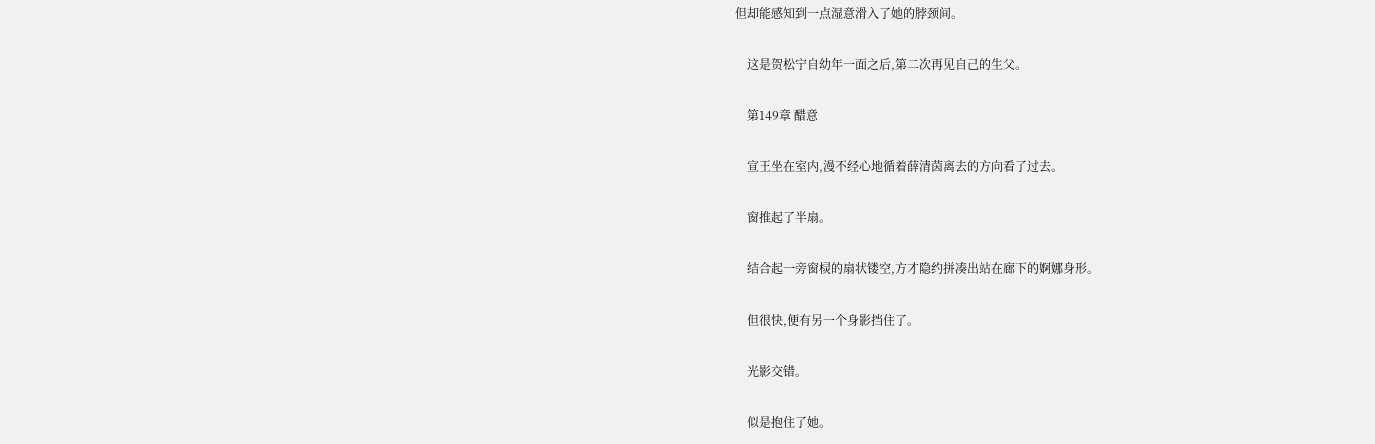但却能感知到一点湿意滑入了她的脖颈间。

    这是贺松宁自幼年一面之后,第二次再见自己的生父。

    第149章 醋意

    宣王坐在室内,漫不经心地循着薛清茵离去的方向看了过去。

    窗推起了半扇。

    结合起一旁窗棂的扇状镂空,方才隐约拼凑出站在廊下的婀娜身形。

    但很快,便有另一个身影挡住了。

    光影交错。

    似是抱住了她。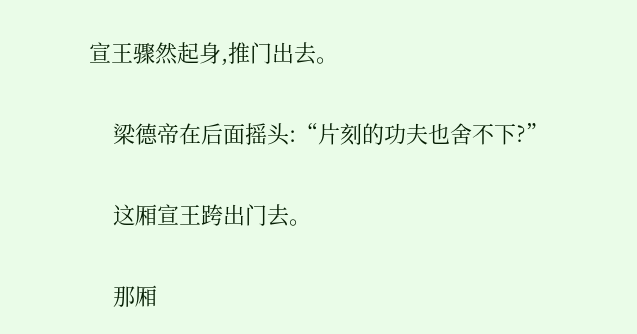宣王骤然起身,推门出去。

    梁德帝在后面摇头:“片刻的功夫也舍不下?”

    这厢宣王跨出门去。

    那厢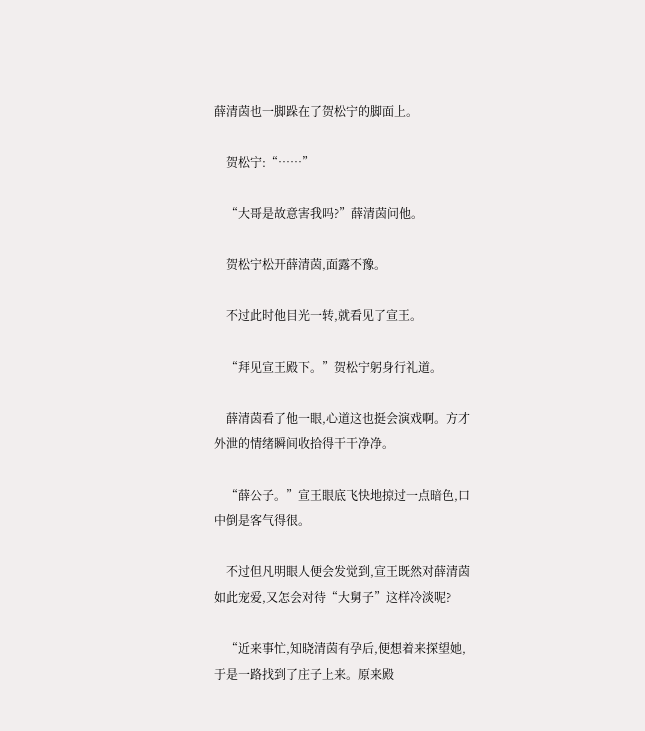薛清茵也一脚跺在了贺松宁的脚面上。

    贺松宁:“……”

    “大哥是故意害我吗?”薛清茵问他。

    贺松宁松开薛清茵,面露不豫。

    不过此时他目光一转,就看见了宣王。

    “拜见宣王殿下。”贺松宁躬身行礼道。

    薛清茵看了他一眼,心道这也挺会演戏啊。方才外泄的情绪瞬间收拾得干干净净。

    “薛公子。”宣王眼底飞快地掠过一点暗色,口中倒是客气得很。

    不过但凡明眼人便会发觉到,宣王既然对薛清茵如此宠爱,又怎会对待“大舅子”这样冷淡呢?

    “近来事忙,知晓清茵有孕后,便想着来探望她,于是一路找到了庄子上来。原来殿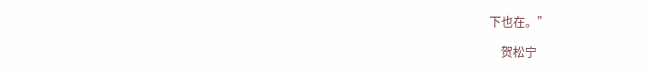下也在。”

    贺松宁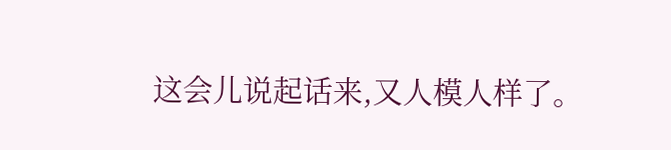这会儿说起话来,又人模人样了。